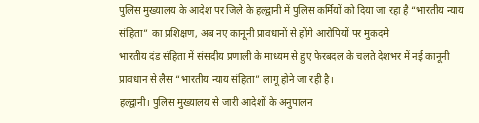पुलिस मुख्यालय के आदेश पर जिले के हल्द्वानी में पुलिस कर्मियों को दिया जा रहा है “भारतीय न्याय संहिता” का प्रशिक्षण, अब नए कानूनी प्रावधानों से होंगे आरोपियों पर मुकदमे
भारतीय दंड संहिता में संसदीय प्रणाली के माध्यम से हुए फेरबदल के चलते देशभर में नई कानूनी प्रावधान से लैस “भारतीय न्याय संहिता” लागू होने जा रही है।
हल्द्वानी। पुलिस मुख्यालय से जारी आदेशों के अनुपालन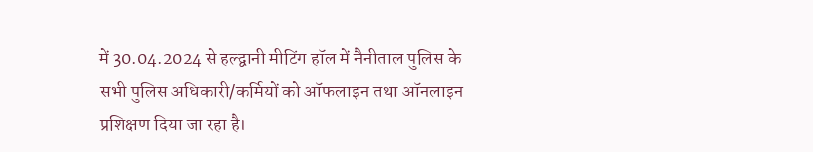में 30.04.2024 से हल्द्वानी मीटिंग हॉल में नैनीताल पुलिस के सभी पुलिस अधिकारी/कर्मियों को ऑफलाइन तथा ऑनलाइन प्रशिक्षण दिया जा रहा है।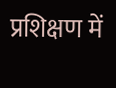प्रशिक्षण में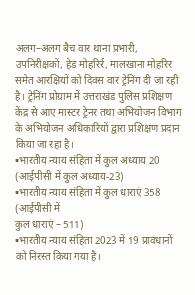अलग–अलग बैच वार थाना प्रभारी, उपनिरीक्षकों, हेड मोहरिर्र, मालखाना मोहरिर समेत आरक्षियों को दिवस वार ट्रेनिंग दी जा रही है। ट्रेनिंग प्रोग्राम में उत्तराखंड पुलिस प्रशिक्षण केंद्र से आए मास्टर ट्रेनर तथा अभियोजन विभाग के अभियोजन अधिकारियों द्वारा प्रशिक्षण प्रदान किया जा रहा है।
▪भारतीय न्याय संहिता में कुल अध्याय 20 (आईपीसी में कुल अध्याय-23)
▪भारतीय न्याय संहिता में कुल धाराएं 358 (आईपीसी में
कुल धाराएं – 511)
▪भारतीय न्याय संहिता 2023 में 19 प्रावधानों को निरस्त किया गया है।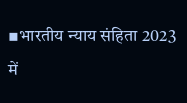▪भारतीय न्याय संहिता 2023 में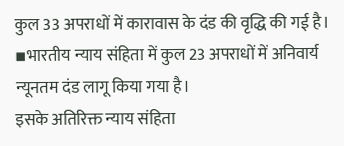कुल 33 अपराधों में कारावास के दंड की वृद्धि की गई है।
▪भारतीय न्याय संहिता में कुल 23 अपराधों में अनिवार्य न्यूनतम दंड लागू किया गया है।
इसके अतिरिक्त न्याय संहिता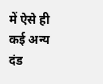में ऐसे ही कई अन्य दंड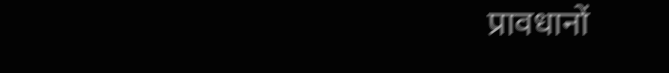प्रावधानों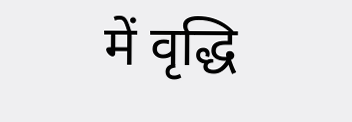में वृद्धि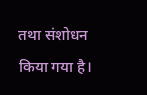तथा संशोधन किया गया है।